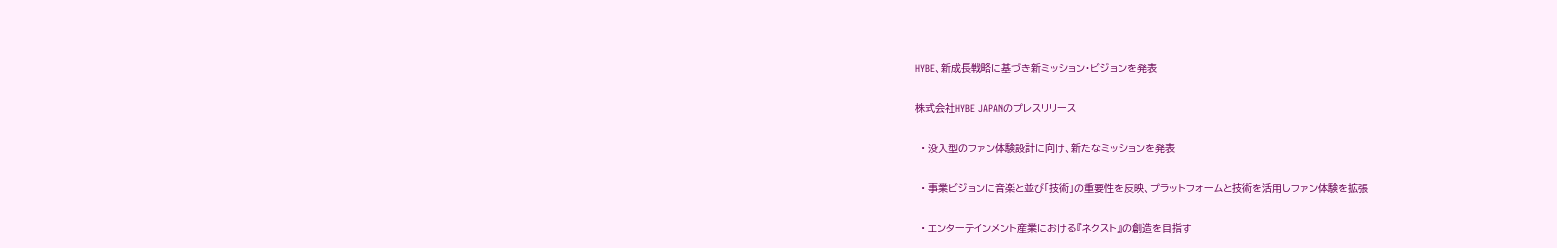HYBE、新成長戦略に基づき新ミッション・ビジョンを発表

株式会社HYBE JAPANのプレスリリース

  • 没入型のファン体験設計に向け、新たなミッションを発表

  • 事業ビジョンに音楽と並び「技術」の重要性を反映、プラットフォームと技術を活用しファン体験を拡張

  • エンターテインメント産業における『ネクスト』の創造を目指す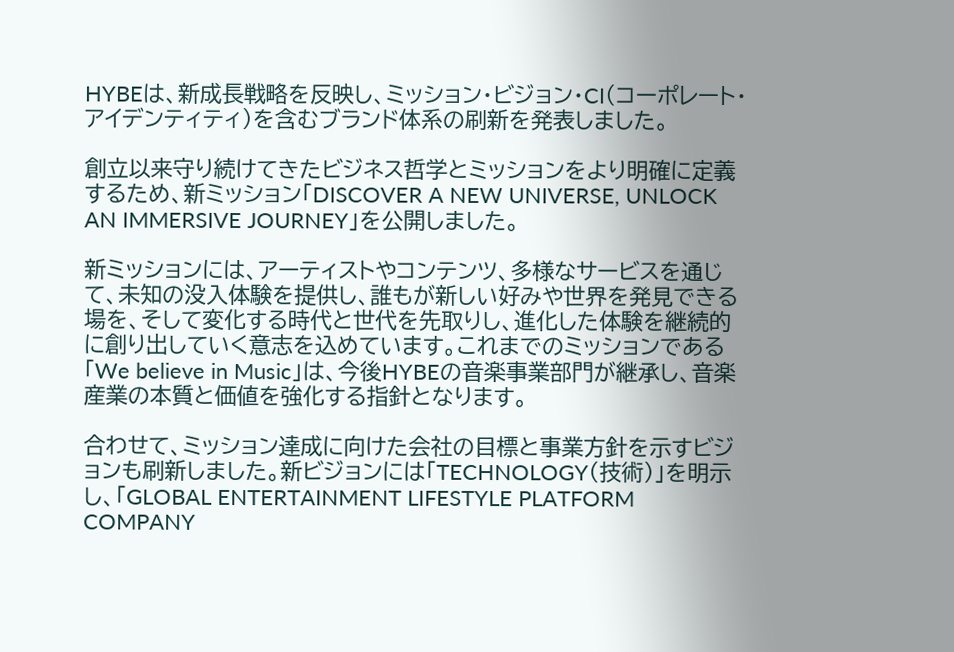HYBEは、新成長戦略を反映し、ミッション・ビジョン・CI(コーポレート・アイデンティティ)を含むブランド体系の刷新を発表しました。

創立以来守り続けてきたビジネス哲学とミッションをより明確に定義するため、新ミッション「DISCOVER A NEW UNIVERSE, UNLOCK AN IMMERSIVE JOURNEY」を公開しました。

新ミッションには、アーティストやコンテンツ、多様なサービスを通じて、未知の没入体験を提供し、誰もが新しい好みや世界を発見できる場を、そして変化する時代と世代を先取りし、進化した体験を継続的に創り出していく意志を込めています。これまでのミッションである「We believe in Music」は、今後HYBEの音楽事業部門が継承し、音楽産業の本質と価値を強化する指針となります。

合わせて、ミッション達成に向けた会社の目標と事業方針を示すビジョンも刷新しました。新ビジョンには「TECHNOLOGY(技術)」を明示し、「GLOBAL ENTERTAINMENT LIFESTYLE PLATFORM COMPANY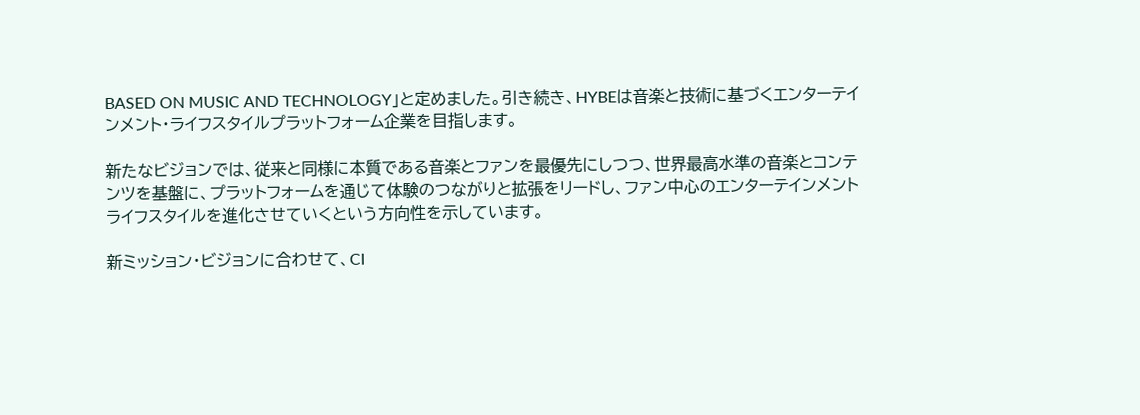BASED ON MUSIC AND TECHNOLOGY」と定めました。引き続き、HYBEは音楽と技術に基づくエンターテインメント・ライフスタイルプラットフォーム企業を目指します。

新たなビジョンでは、従来と同様に本質である音楽とファンを最優先にしつつ、世界最高水準の音楽とコンテンツを基盤に、プラットフォームを通じて体験のつながりと拡張をリードし、ファン中心のエンターテインメントライフスタイルを進化させていくという方向性を示しています。

新ミッション・ビジョンに合わせて、CI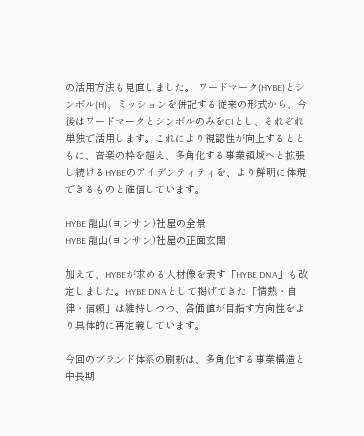の活用方法も見直しました。 ワードマーク(HYBE)とシンボル(H)、ミッションを併記する従来の形式から、今後はワードマークとシンボルのみをCIとし、それぞれ単独で活用します。これにより視認性が向上するとともに、音楽の枠を超え、多角化する事業領域へと拡張し続けるHYBEのアイデンティティを、より鮮明に体現できるものと確信しています。

HYBE 龍山(ヨンサン)社屋の全景
HYBE 龍山(ヨンサン)社屋の正面玄関

加えて、HYBEが求める人材像を表す「HYBE DNA」も改定しました。HYBE DNAとして掲げてきた「情熱・自律・信頼」は維持しつつ、各価値が目指す方向性をより具体的に再定義しています。

今回のブランド体系の刷新は、多角化する事業構造と中長期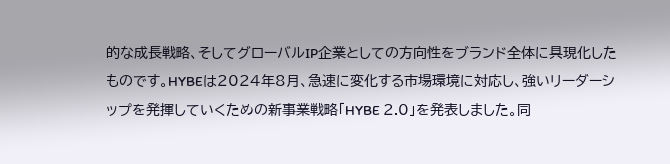的な成長戦略、そしてグローバルIP企業としての方向性をブランド全体に具現化したものです。HYBEは2024年8月、急速に変化する市場環境に対応し、強いリーダーシップを発揮していくための新事業戦略「HYBE 2.0」を発表しました。同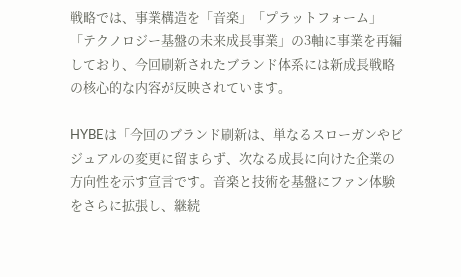戦略では、事業構造を「音楽」「プラットフォーム」「テクノロジー基盤の未来成長事業」の3軸に事業を再編しており、今回刷新されたブランド体系には新成長戦略の核心的な内容が反映されています。

HYBEは「今回のブランド刷新は、単なるスローガンやビジュアルの変更に留まらず、次なる成長に向けた企業の方向性を示す宣言です。音楽と技術を基盤にファン体験をさらに拡張し、継続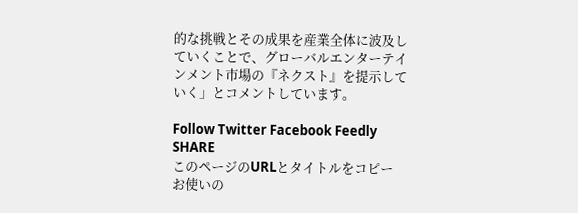的な挑戦とその成果を産業全体に波及していくことで、グローバルエンターテインメント市場の『ネクスト』を提示していく」とコメントしています。

Follow Twitter Facebook Feedly
SHARE
このページのURLとタイトルをコピー
お使いの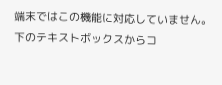端末ではこの機能に対応していません。
下のテキストボックスからコ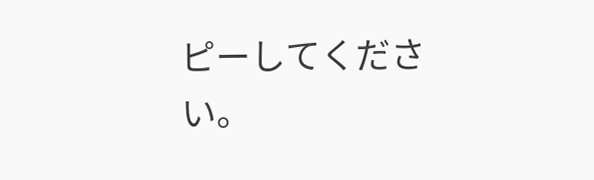ピーしてください。